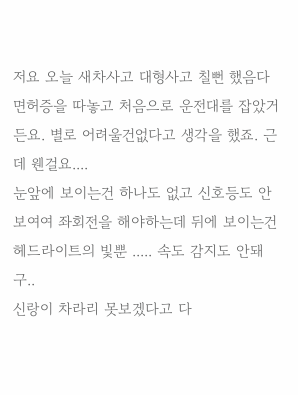저요 오늘 새차사고 대형사고 칠뻔 했음다
면허증을 따놓고 처음으로 운전대를 잡았거든요. 별로 어려울건없다고 생각을 했죠. 근데 웬걸요....
눈앞에 보이는건 하나도 없고 신호등도 안보여여 좌회전을 해야하는데 뒤에 보이는건 헤드라이트의 빛뿐 ..... 속도 감지도 안돼구..
신랑이 차라리 못보겠다고 다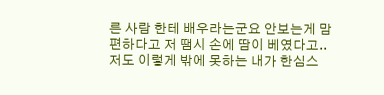른 사람 한테 배우라는군요 안보는게 맘 편하다고 저 땜시 손에 땀이 베였다고..
저도 이렇게 밖에 못하는 내가 한심스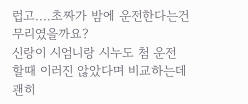럽고....초짜가 밤에 운전한다는건 무리였을까요?
신랑이 시엄니랑 시누도 첨 운전 할때 이러진 않았다며 비교하는데 괜히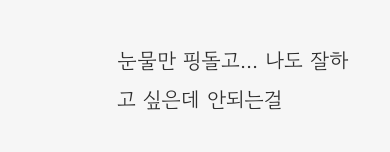눈물만 핑돌고... 나도 잘하고 싶은데 안되는걸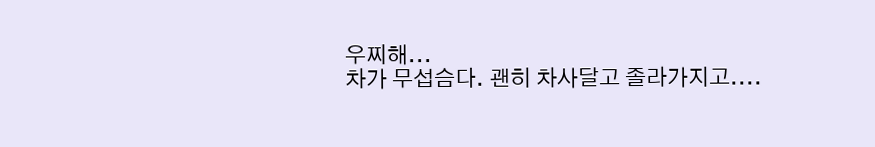우찌해...
차가 무섭슴다. 괜히 차사달고 졸라가지고....